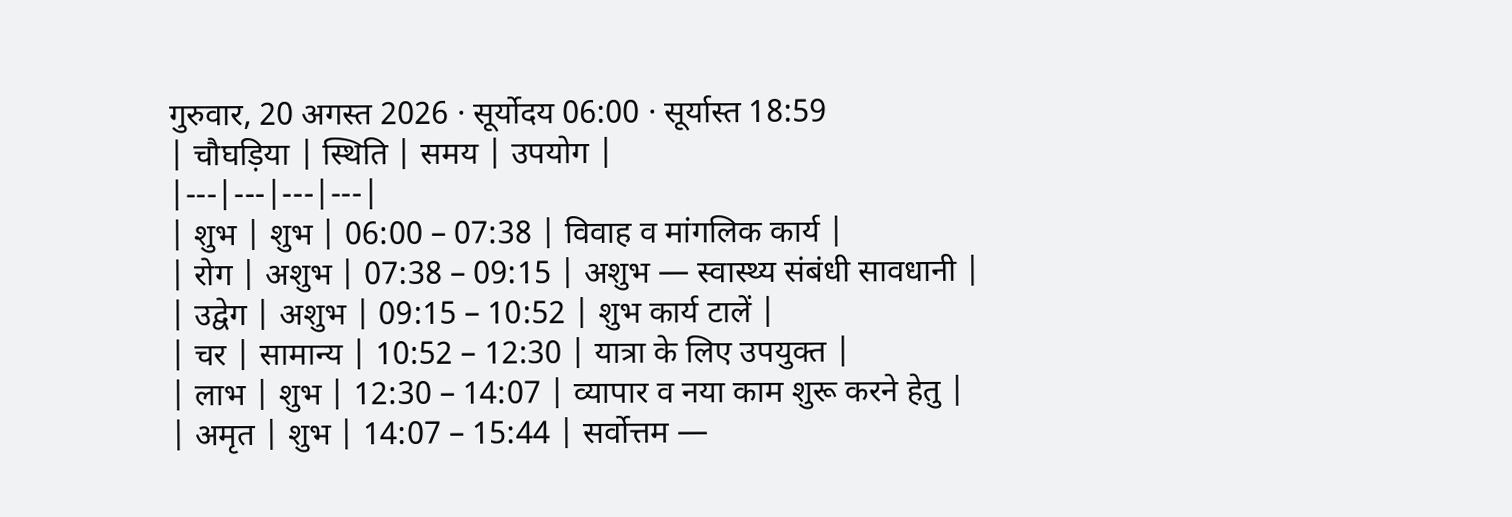गुरुवार, 20 अगस्त 2026 · सूर्योदय 06:00 · सूर्यास्त 18:59
| चौघड़िया | स्थिति | समय | उपयोग |
|---|---|---|---|
| शुभ | शुभ | 06:00 – 07:38 | विवाह व मांगलिक कार्य |
| रोग | अशुभ | 07:38 – 09:15 | अशुभ — स्वास्थ्य संबंधी सावधानी |
| उद्वेग | अशुभ | 09:15 – 10:52 | शुभ कार्य टालें |
| चर | सामान्य | 10:52 – 12:30 | यात्रा के लिए उपयुक्त |
| लाभ | शुभ | 12:30 – 14:07 | व्यापार व नया काम शुरू करने हेतु |
| अमृत | शुभ | 14:07 – 15:44 | सर्वोत्तम —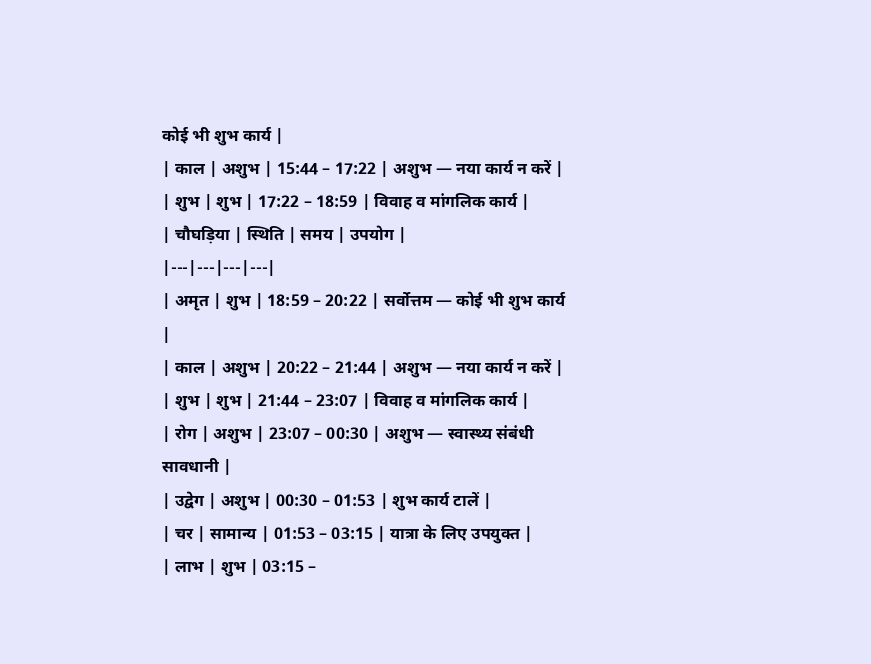कोई भी शुभ कार्य |
| काल | अशुभ | 15:44 – 17:22 | अशुभ — नया कार्य न करें |
| शुभ | शुभ | 17:22 – 18:59 | विवाह व मांगलिक कार्य |
| चौघड़िया | स्थिति | समय | उपयोग |
|---|---|---|---|
| अमृत | शुभ | 18:59 – 20:22 | सर्वोत्तम — कोई भी शुभ कार्य |
| काल | अशुभ | 20:22 – 21:44 | अशुभ — नया कार्य न करें |
| शुभ | शुभ | 21:44 – 23:07 | विवाह व मांगलिक कार्य |
| रोग | अशुभ | 23:07 – 00:30 | अशुभ — स्वास्थ्य संबंधी सावधानी |
| उद्वेग | अशुभ | 00:30 – 01:53 | शुभ कार्य टालें |
| चर | सामान्य | 01:53 – 03:15 | यात्रा के लिए उपयुक्त |
| लाभ | शुभ | 03:15 –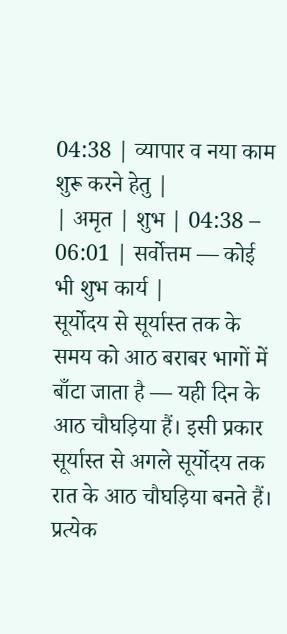04:38 | व्यापार व नया काम शुरू करने हेतु |
| अमृत | शुभ | 04:38 – 06:01 | सर्वोत्तम — कोई भी शुभ कार्य |
सूर्योदय से सूर्यास्त तक के समय को आठ बराबर भागों में बाँटा जाता है — यही दिन के आठ चौघड़िया हैं। इसी प्रकार सूर्यास्त से अगले सूर्योदय तक रात के आठ चौघड़िया बनते हैं। प्रत्येक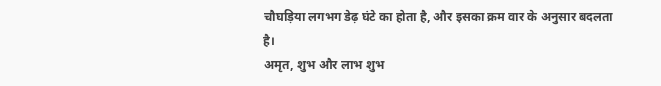चौघड़िया लगभग डेढ़ घंटे का होता है, और इसका क्रम वार के अनुसार बदलता है।
अमृत, शुभ और लाभ शुभ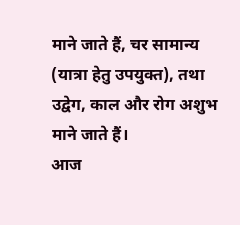माने जाते हैं, चर सामान्य (यात्रा हेतु उपयुक्त), तथा उद्वेग, काल और रोग अशुभ माने जाते हैं।
आज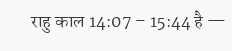राहु काल 14:07 – 15:44 है —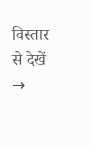विस्तार से देखें →